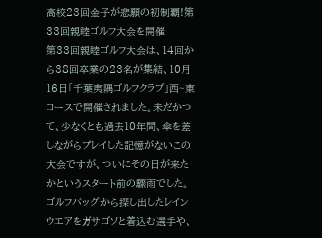高校23回金子が悲願の初制覇!第33回親睦ゴルフ大会を開催
第33回親睦ゴルフ大会は、14回から38回卒業の23名が集結、10月16日「千葉夷隅ゴルフクラブ」西~東コースで開催されました。未だかつて、少なくとも過去10年間、傘を差しながらプレイした記憶がないこの大会ですが、ついにその日が来たかというスタート前の驟雨でした。ゴルフバッグから探し出したレインウエアをガサゴソと着込む選手や、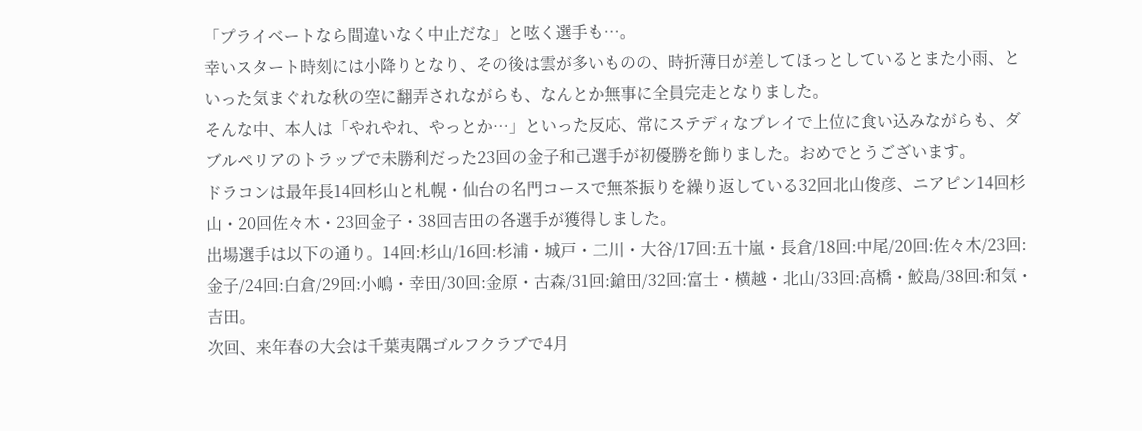「プライベートなら間違いなく中止だな」と呟く選手も…。
幸いスタート時刻には小降りとなり、その後は雲が多いものの、時折薄日が差してほっとしているとまた小雨、といった気まぐれな秋の空に翻弄されながらも、なんとか無事に全員完走となりました。
そんな中、本人は「やれやれ、やっとか…」といった反応、常にステディなプレイで上位に食い込みながらも、ダブルペリアのトラップで未勝利だった23回の金子和己選手が初優勝を飾りました。おめでとうございます。
ドラコンは最年長14回杉山と札幌・仙台の名門コースで無茶振りを繰り返している32回北山俊彦、ニアピン14回杉山・20回佐々木・23回金子・38回吉田の各選手が獲得しました。
出場選手は以下の通り。14回:杉山/16回:杉浦・城戸・二川・大谷/17回:五十嵐・長倉/18回:中尾/20回:佐々木/23回:金子/24回:白倉/29回:小嶋・幸田/30回:金原・古森/31回:鎗田/32回:富士・横越・北山/33回:高橋・鮫島/38回:和気・吉田。
次回、来年春の大会は千葉夷隅ゴルフクラブで4月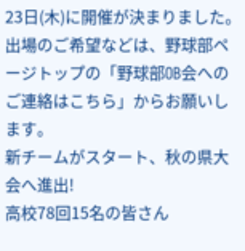23日(木)に開催が決まりました。出場のご希望などは、野球部ページトップの「野球部OB会へのご連絡はこちら」からお願いします。
新チームがスタート、秋の県大会へ進出!
高校78回15名の皆さん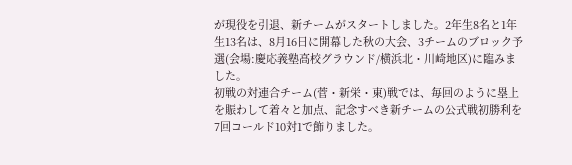が現役を引退、新チームがスタートしました。2年生8名と1年生13名は、8月16日に開幕した秋の大会、3チームのブロック予選(会場:慶応義塾高校グラウンド/横浜北・川崎地区)に臨みました。
初戦の対連合チーム(菅・新栄・東)戦では、毎回のように塁上を賑わして着々と加点、記念すべき新チームの公式戦初勝利を7回コールド10対1で飾りました。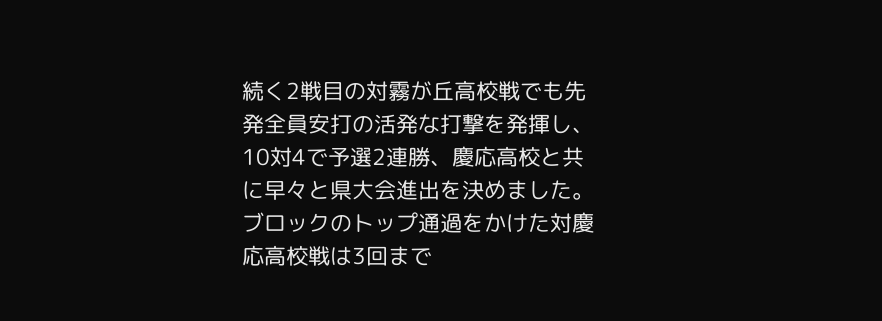続く2戦目の対霧が丘高校戦でも先発全員安打の活発な打撃を発揮し、10対4で予選2連勝、慶応高校と共に早々と県大会進出を決めました。ブロックのトップ通過をかけた対慶応高校戦は3回まで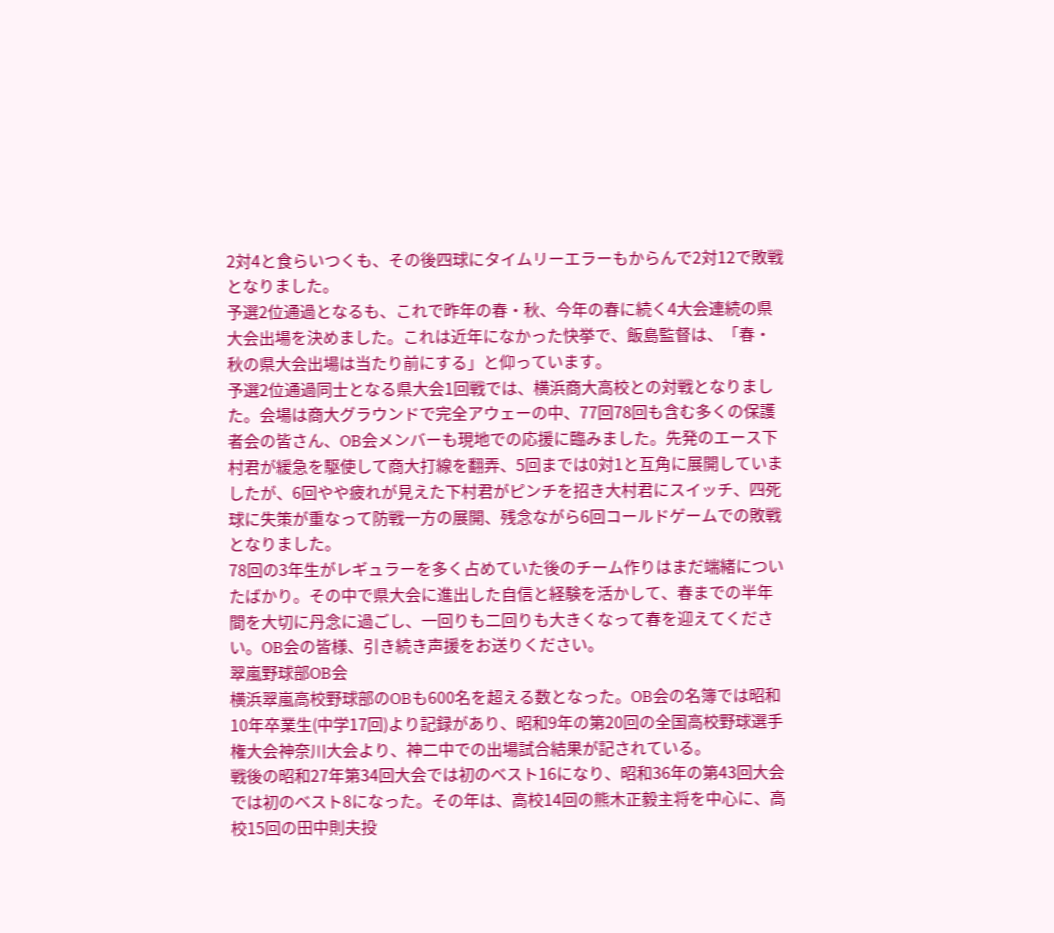2対4と食らいつくも、その後四球にタイムリーエラーもからんで2対12で敗戦となりました。
予選2位通過となるも、これで昨年の春・秋、今年の春に続く4大会連続の県大会出場を決めました。これは近年になかった快挙で、飯島監督は、「春・秋の県大会出場は当たり前にする」と仰っています。
予選2位通過同士となる県大会1回戦では、横浜商大高校との対戦となりました。会場は商大グラウンドで完全アウェーの中、77回78回も含む多くの保護者会の皆さん、OB会メンバーも現地での応援に臨みました。先発のエース下村君が緩急を駆使して商大打線を翻弄、5回までは0対1と互角に展開していましたが、6回やや疲れが見えた下村君がピンチを招き大村君にスイッチ、四死球に失策が重なって防戦一方の展開、残念ながら6回コールドゲームでの敗戦となりました。
78回の3年生がレギュラーを多く占めていた後のチーム作りはまだ端緒についたばかり。その中で県大会に進出した自信と経験を活かして、春までの半年間を大切に丹念に過ごし、一回りも二回りも大きくなって春を迎えてください。OB会の皆様、引き続き声援をお送りください。
翠嵐野球部OB会
横浜翠嵐高校野球部のOBも600名を超える数となった。OB会の名簿では昭和10年卒業生(中学17回)より記録があり、昭和9年の第20回の全国高校野球選手権大会神奈川大会より、神二中での出場試合結果が記されている。
戦後の昭和27年第34回大会では初のベスト16になり、昭和36年の第43回大会では初のベスト8になった。その年は、高校14回の熊木正毅主将を中心に、高校15回の田中則夫投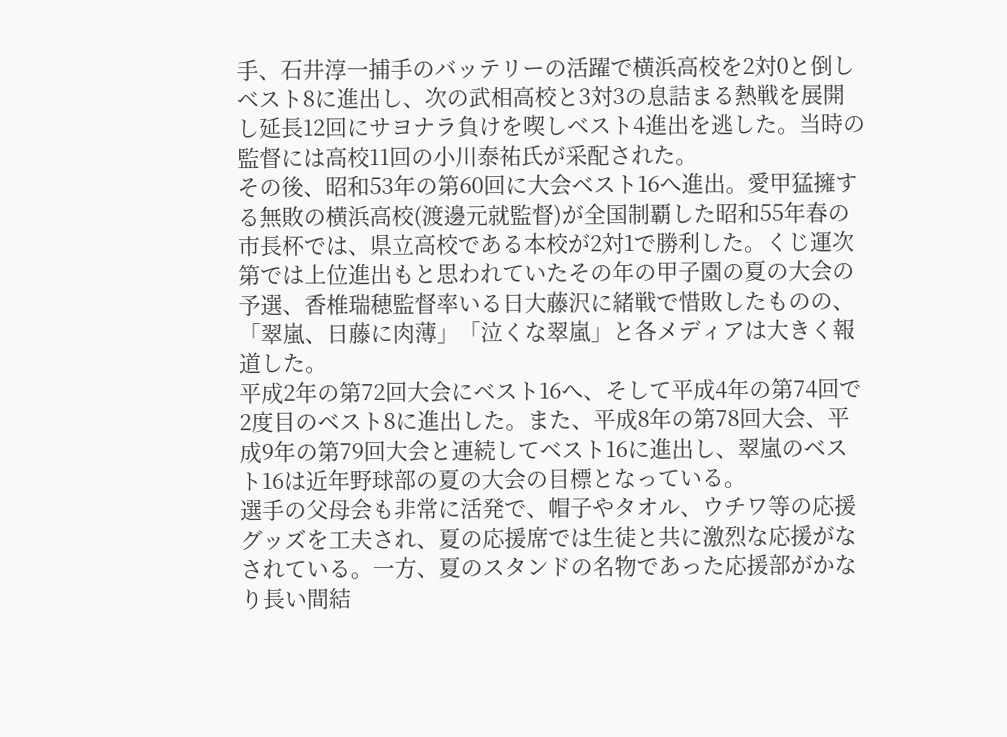手、石井淳一捕手のバッテリーの活躍で横浜高校を2対0と倒しベスト8に進出し、次の武相高校と3対3の息詰まる熱戦を展開し延長12回にサヨナラ負けを喫しベスト4進出を逃した。当時の監督には高校11回の小川泰祐氏が采配された。
その後、昭和53年の第60回に大会ベスト16へ進出。愛甲猛擁する無敗の横浜高校(渡邊元就監督)が全国制覇した昭和55年春の市長杯では、県立高校である本校が2対1で勝利した。くじ運次第では上位進出もと思われていたその年の甲子園の夏の大会の予選、香椎瑞穂監督率いる日大藤沢に緒戦で惜敗したものの、「翠嵐、日藤に肉薄」「泣くな翠嵐」と各メディアは大きく報道した。
平成2年の第72回大会にベスト16へ、そして平成4年の第74回で2度目のベスト8に進出した。また、平成8年の第78回大会、平成9年の第79回大会と連続してベスト16に進出し、翠嵐のベスト16は近年野球部の夏の大会の目標となっている。
選手の父母会も非常に活発で、帽子やタオル、ウチワ等の応援グッズを工夫され、夏の応援席では生徒と共に激烈な応援がなされている。一方、夏のスタンドの名物であった応援部がかなり長い間結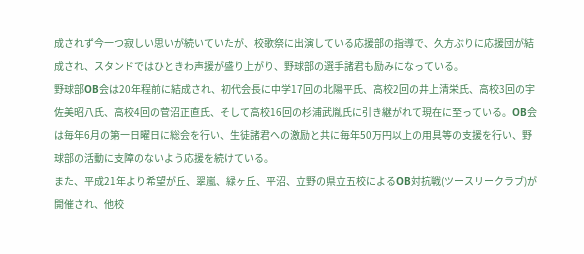成されず今一つ寂しい思いが続いていたが、校歌祭に出演している応援部の指導で、久方ぶりに応援団が結成され、スタンドではひときわ声援が盛り上がり、野球部の選手諸君も励みになっている。
野球部OB会は20年程前に結成され、初代会長に中学17回の北陽平氏、高校2回の井上清栄氏、高校3回の宇佐美昭八氏、高校4回の菅沼正直氏、そして高校16回の杉浦武胤氏に引き継がれて現在に至っている。OB会は毎年6月の第一日曜日に総会を行い、生徒諸君への激励と共に毎年50万円以上の用具等の支援を行い、野球部の活動に支障のないよう応援を続けている。
また、平成21年より希望が丘、翠嵐、緑ヶ丘、平沼、立野の県立五校によるOB対抗戦(ツースリークラブ)が開催され、他校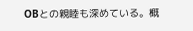OBとの親睦も深めている。概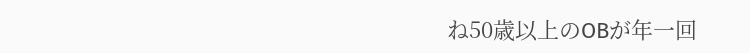ね50歳以上のOBが年一回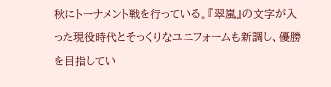秋にトーナメント戦を行っている。『翠嵐』の文字が入った現役時代とそっくりなユニフォームも新調し、優勝を目指してい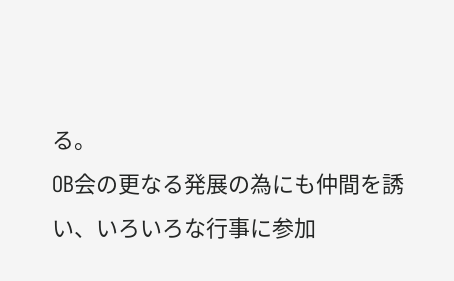る。
OB会の更なる発展の為にも仲間を誘い、いろいろな行事に参加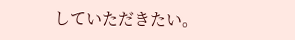していただきたい。